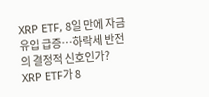XRP ETF, 8일 만에 자금 유입 급증…하락세 반전의 결정적 신호인가?
XRP ETF가 8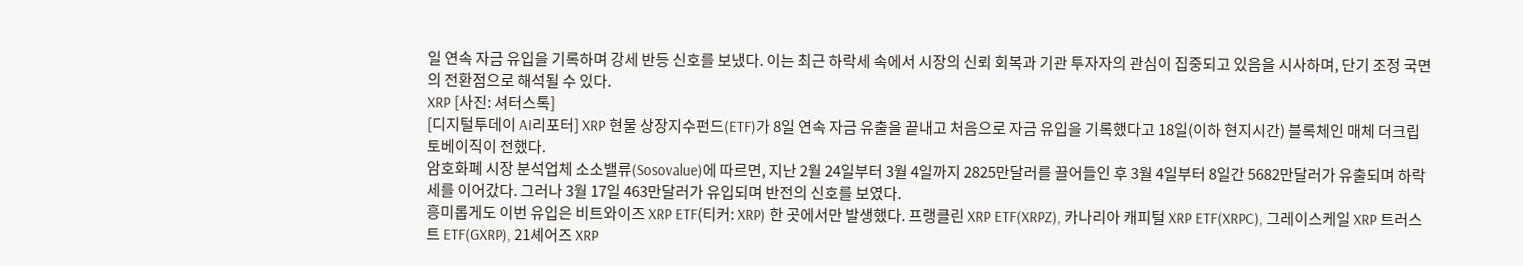일 연속 자금 유입을 기록하며 강세 반등 신호를 보냈다. 이는 최근 하락세 속에서 시장의 신뢰 회복과 기관 투자자의 관심이 집중되고 있음을 시사하며, 단기 조정 국면의 전환점으로 해석될 수 있다.
XRP [사진: 셔터스톡]
[디지털투데이 AI리포터] XRP 현물 상장지수펀드(ETF)가 8일 연속 자금 유출을 끝내고 처음으로 자금 유입을 기록했다고 18일(이하 현지시간) 블록체인 매체 더크립토베이직이 전했다.
암호화폐 시장 분석업체 소소밸류(Sosovalue)에 따르면, 지난 2월 24일부터 3월 4일까지 2825만달러를 끌어들인 후 3월 4일부터 8일간 5682만달러가 유출되며 하락세를 이어갔다. 그러나 3월 17일 463만달러가 유입되며 반전의 신호를 보였다.
흥미롭게도 이번 유입은 비트와이즈 XRP ETF(티커: XRP) 한 곳에서만 발생했다. 프랭클린 XRP ETF(XRPZ), 카나리아 캐피털 XRP ETF(XRPC), 그레이스케일 XRP 트러스트 ETF(GXRP), 21셰어즈 XRP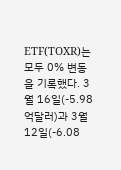ETF(TOXR)는 모두 0% 변동을 기록했다. 3월 16일(-5.98억달러)과 3월 12일(-6.08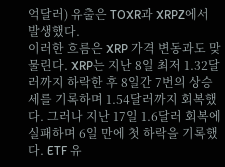억달러) 유출은 TOXR과 XRPZ에서 발생했다.
이러한 흐름은 XRP 가격 변동과도 맞물린다. XRP는 지난 8일 최저 1.32달러까지 하락한 후 8일간 7번의 상승세를 기록하며 1.54달러까지 회복했다. 그러나 지난 17일 1.6달러 회복에 실패하며 6일 만에 첫 하락을 기록했다. ETF 유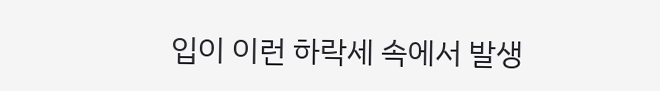입이 이런 하락세 속에서 발생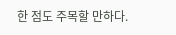한 점도 주목할 만하다.